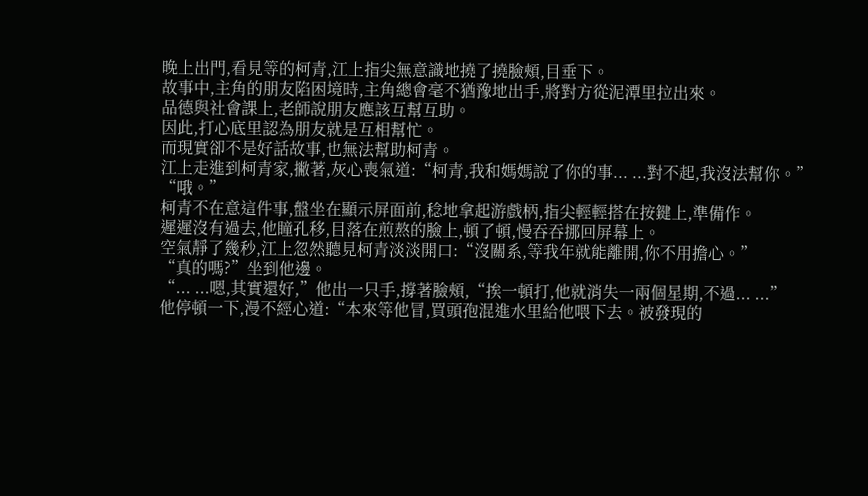晚上出門,看見等的柯青,江上指尖無意識地撓了撓臉頰,目垂下。
故事中,主角的朋友陷困境時,主角總會毫不猶豫地出手,將對方從泥潭里拉出來。
品德與社會課上,老師說朋友應該互幫互助。
因此,打心底里認為朋友就是互相幫忙。
而現實卻不是好話故事,也無法幫助柯青。
江上走進到柯青家,撇著,灰心喪氣道:“柯青,我和媽媽說了你的事... ...對不起,我沒法幫你。”
“哦。”
柯青不在意這件事,盤坐在顯示屏面前,稔地拿起游戲柄,指尖輕輕搭在按鍵上,準備作。
遲遲沒有過去,他瞳孔移,目落在煎熬的臉上,頓了頓,慢吞吞挪回屏幕上。
空氣靜了幾秒,江上忽然聽見柯青淡淡開口:“沒關系,等我年就能離開,你不用擔心。”
“真的嗎?”坐到他邊。
“... ...嗯,其實還好,”他出一只手,撐著臉頰,“挨一頓打,他就消失一兩個星期,不過... ...”
他停頓一下,漫不經心道:“本來等他冒,買頭孢混進水里給他喂下去。被發現的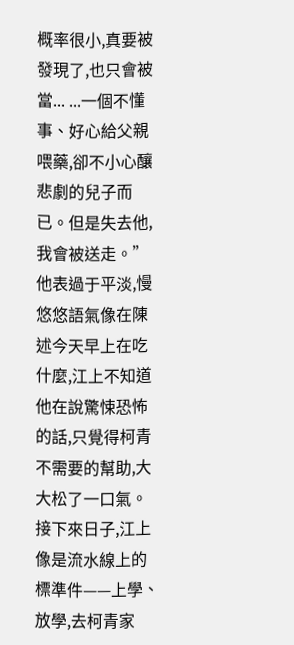概率很小,真要被發現了,也只會被當... ...一個不懂事、好心給父親喂藥,卻不小心釀悲劇的兒子而已。但是失去他,我會被送走。”
他表過于平淡,慢悠悠語氣像在陳述今天早上在吃什麼,江上不知道他在說驚悚恐怖的話,只覺得柯青不需要的幫助,大大松了一口氣。
接下來日子,江上像是流水線上的標準件——上學、放學,去柯青家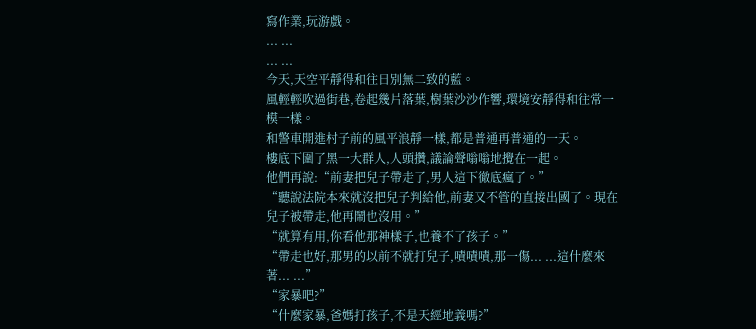寫作業,玩游戲。
... ...
... ...
今天,天空平靜得和往日別無二致的藍。
風輕輕吹過街巷,卷起幾片落葉,樹葉沙沙作響,環境安靜得和往常一模一樣。
和警車開進村子前的風平浪靜一樣,都是普通再普通的一天。
樓底下圍了黑一大群人,人頭攢,議論聲嗡嗡地攪在一起。
他們再說:“前妻把兒子帶走了,男人這下徹底瘋了。”
“聽說法院本來就沒把兒子判給他,前妻又不管的直接出國了。現在兒子被帶走,他再鬧也沒用。”
“就算有用,你看他那神樣子,也養不了孩子。”
“帶走也好,那男的以前不就打兒子,嘖嘖嘖,那一傷... ...這什麼來著... ...”
“家暴吧?”
“什麼家暴,爸媽打孩子,不是天經地義嗎?”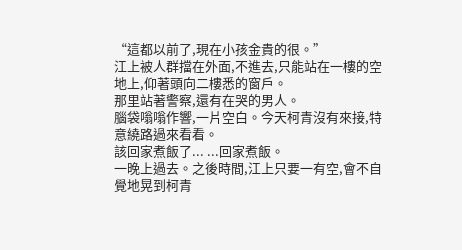“這都以前了,現在小孩金貴的很。”
江上被人群擋在外面,不進去,只能站在一樓的空地上,仰著頭向二樓悉的窗戶。
那里站著警察,還有在哭的男人。
腦袋嗡嗡作響,一片空白。今天柯青沒有來接,特意繞路過來看看。
該回家煮飯了... ...回家煮飯。
一晚上過去。之後時間,江上只要一有空,會不自覺地晃到柯青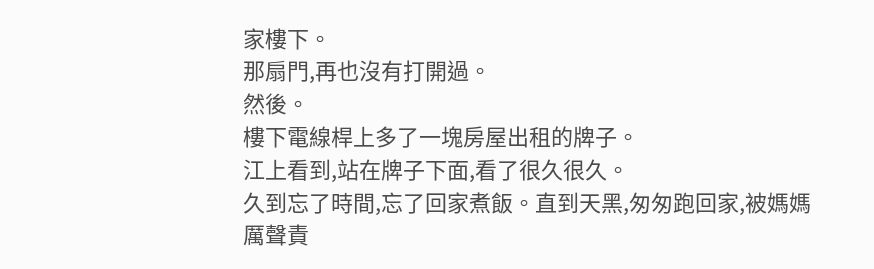家樓下。
那扇門,再也沒有打開過。
然後。
樓下電線桿上多了一塊房屋出租的牌子。
江上看到,站在牌子下面,看了很久很久。
久到忘了時間,忘了回家煮飯。直到天黑,匆匆跑回家,被媽媽厲聲責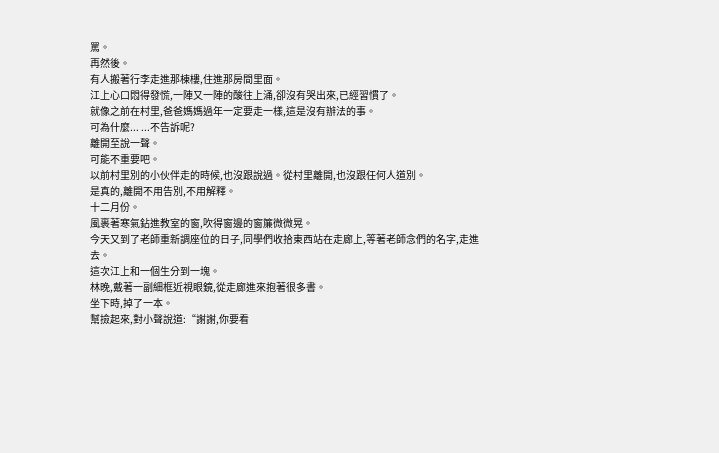罵。
再然後。
有人搬著行李走進那棟樓,住進那房間里面。
江上心口悶得發慌,一陣又一陣的酸往上涌,卻沒有哭出來,已經習慣了。
就像之前在村里,爸爸媽媽過年一定要走一樣,這是沒有辦法的事。
可為什麼... ...不告訴呢?
離開至說一聲。
可能不重要吧。
以前村里別的小伙伴走的時候,也沒跟說過。從村里離開,也沒跟任何人道別。
是真的,離開不用告別,不用解釋。
十二月份。
風裹著寒氣鉆進教室的窗,吹得窗邊的窗簾微微晃。
今天又到了老師重新調座位的日子,同學們收拾東西站在走廊上,等著老師念們的名字,走進去。
這次江上和一個生分到一塊。
林晚,戴著一副細框近視眼鏡,從走廊進來抱著很多書。
坐下時,掉了一本。
幫撿起來,對小聲說道:“謝謝,你要看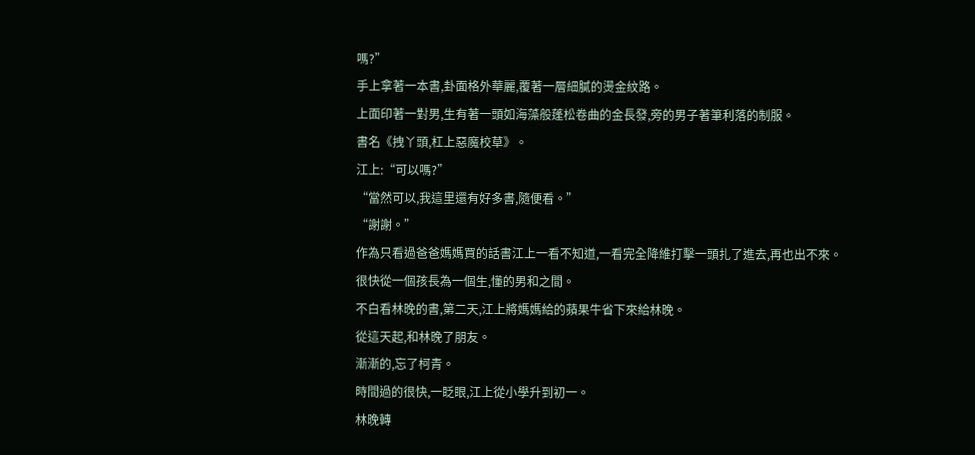嗎?”
手上拿著一本書,卦面格外華麗,覆著一層細膩的燙金紋路。
上面印著一對男,生有著一頭如海藻般蓬松卷曲的金長發,旁的男子著筆利落的制服。
書名《拽丫頭,杠上惡魔校草》。
江上:“可以嗎?”
“當然可以,我這里還有好多書,隨便看。”
“謝謝。”
作為只看過爸爸媽媽買的話書江上一看不知道,一看完全降維打擊一頭扎了進去,再也出不來。
很快從一個孩長為一個生,懂的男和之間。
不白看林晚的書,第二天,江上將媽媽給的蘋果牛省下來給林晚。
從這天起,和林晚了朋友。
漸漸的,忘了柯青。
時間過的很快,一眨眼,江上從小學升到初一。
林晚轉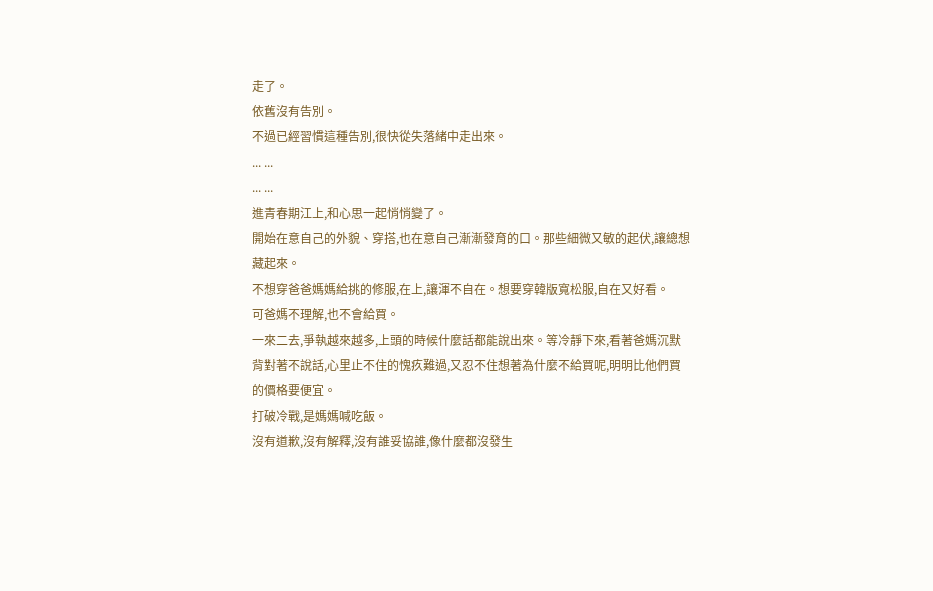走了。
依舊沒有告別。
不過已經習慣這種告別,很快從失落緒中走出來。
... ...
... ...
進青春期江上,和心思一起悄悄變了。
開始在意自己的外貌、穿搭,也在意自己漸漸發育的口。那些細微又敏的起伏,讓總想藏起來。
不想穿爸爸媽媽給挑的修服,在上,讓渾不自在。想要穿韓版寬松服,自在又好看。
可爸媽不理解,也不會給買。
一來二去,爭執越來越多,上頭的時候什麼話都能說出來。等冷靜下來,看著爸媽沉默背對著不說話,心里止不住的愧疚難過,又忍不住想著為什麼不給買呢,明明比他們買的價格要便宜。
打破冷戰,是媽媽喊吃飯。
沒有道歉,沒有解釋,沒有誰妥協誰,像什麼都沒發生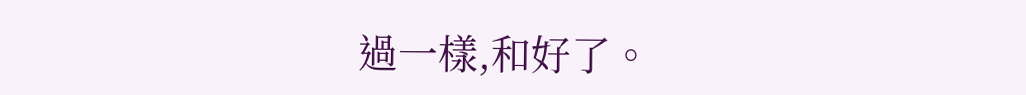過一樣,和好了。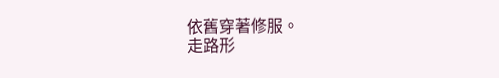依舊穿著修服。
走路形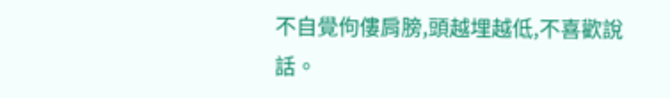不自覺佝僂肩膀,頭越埋越低,不喜歡說話。